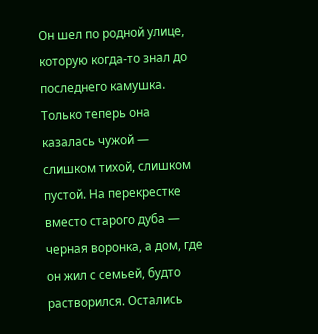Он шел по родной улице, которую когда-то знал до последнего камушка. Только теперь она казалась чужой — слишком тихой, слишком пустой. На перекрестке вместо старого дуба — черная воронка, а дом, где он жил с семьей, будто растворился. Остались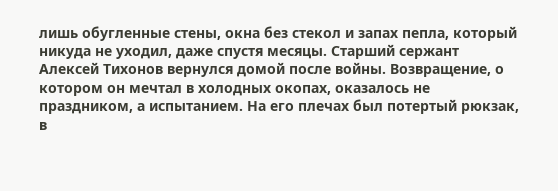лишь обугленные стены, окна без стекол и запах пепла, который никуда не уходил, даже спустя месяцы. Старший сержант Алексей Тихонов вернулся домой после войны. Возвращение, о котором он мечтал в холодных окопах, оказалось не праздником, а испытанием. На его плечах был потертый рюкзак, в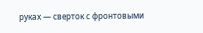руках — сверток с фронтовыми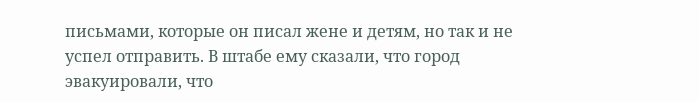письмами, которые он писал жене и детям, но так и не успел отправить. В штабе ему сказали, что город эвакуировали, что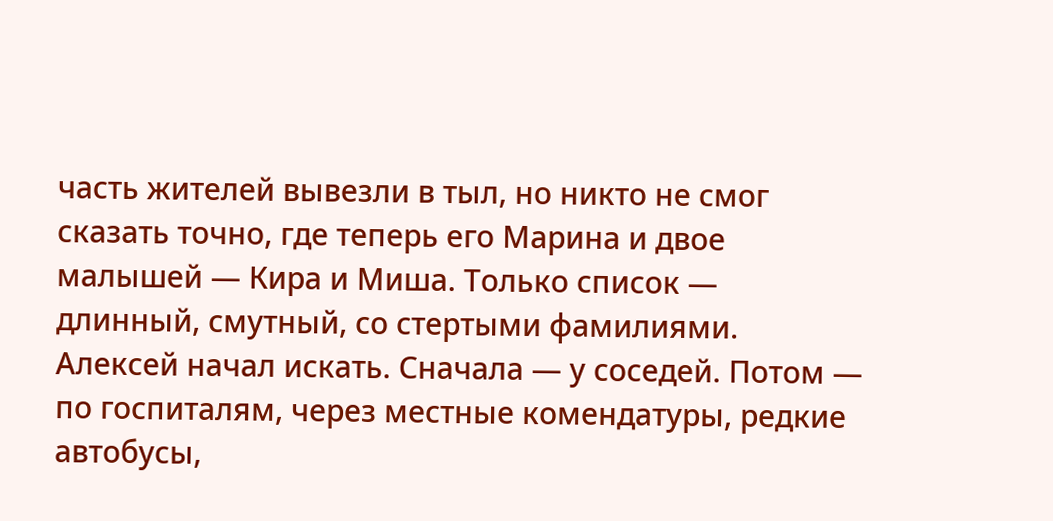часть жителей вывезли в тыл, но никто не смог сказать точно, где теперь его Марина и двое малышей — Кира и Миша. Только список — длинный, смутный, со стертыми фамилиями. Алексей начал искать. Сначала — у соседей. Потом — по госпиталям, через местные комендатуры, редкие автобусы,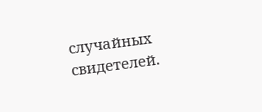случайных свидетелей.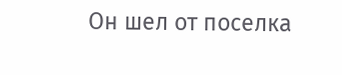Он шел от поселка